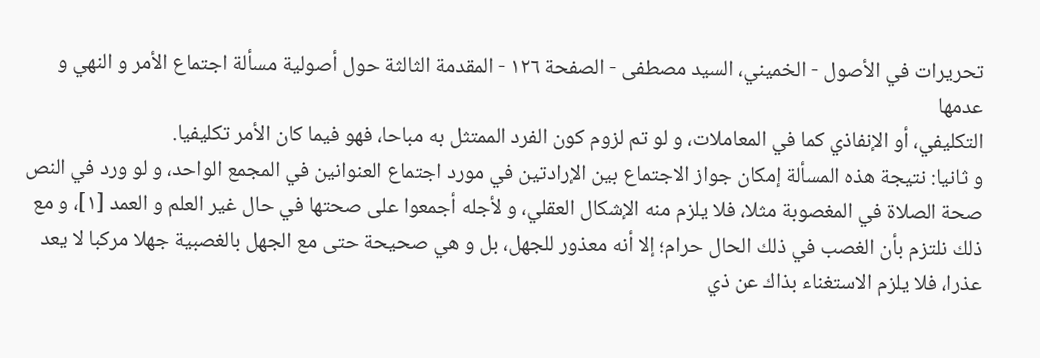تحريرات في الأصول - الخميني، السيد مصطفى - الصفحة ١٢٦ - المقدمة الثالثة حول أصولية مسألة اجتماع الأمر و النهي و عدمها
التكليفي، أو الإنفاذي كما في المعاملات، و لو تم لزوم كون الفرد الممتثل به مباحا، فهو فيما كان الأمر تكليفيا.
و ثانيا: نتيجة هذه المسألة إمكان جواز الاجتماع بين الإرادتين في مورد اجتماع العنوانين في المجمع الواحد، و لو ورد في النص صحة الصلاة في المغصوبة مثلا، فلا يلزم منه الإشكال العقلي، و لأجله أجمعوا على صحتها في حال غير العلم و العمد [١]، و مع ذلك نلتزم بأن الغصب في ذلك الحال حرام؛ إلا أنه معذور للجهل، بل و هي صحيحة حتى مع الجهل بالغصبية جهلا مركبا لا يعد عذرا، فلا يلزم الاستغناء بذاك عن ذي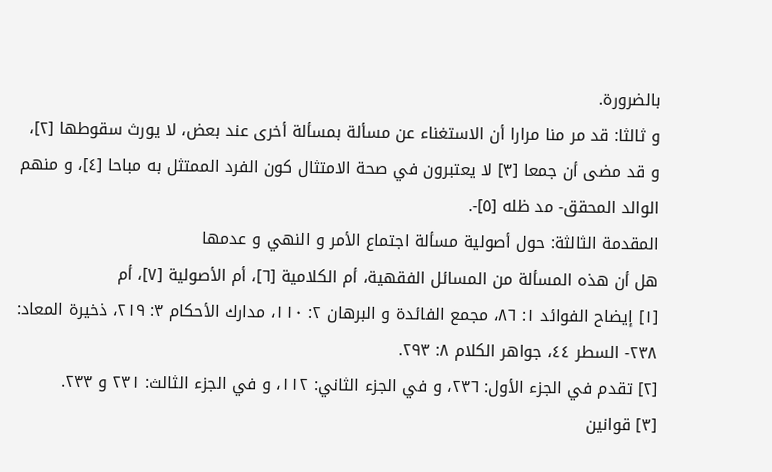بالضرورة.
و ثالثا: قد مر منا مرارا أن الاستغناء عن مسألة بمسألة أخرى عند بعض، لا يورث سقوطها [٢]، و قد مضى أن جمعا [٣] لا يعتبرون في صحة الامتثال كون الفرد الممتثل به مباحا [٤]، و منهم الوالد المحقق- مد ظله [٥]-.
المقدمة الثالثة: حول أصولية مسألة اجتماع الأمر و النهي و عدمها
هل أن هذه المسألة من المسائل الفقهية، أم الكلامية [٦]، أم الأصولية [٧]، أم
[١] إيضاح الفوائد ١: ٨٦، مجمع الفائدة و البرهان ٢: ١١٠، مدارك الأحكام ٣: ٢١٩، ذخيرة المعاد: ٢٣٨- السطر ٤٤، جواهر الكلام ٨: ٢٩٣.
[٢] تقدم في الجزء الأول: ٢٣٦، و في الجزء الثاني: ١١٢، و في الجزء الثالث: ٢٣١ و ٢٣٣.
[٣] قوانين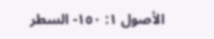الأصول ١: ١٥٠- السطر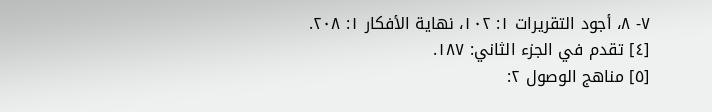٧- ٨، أجود التقريرات ١: ١٠٢، نهاية الأفكار ١: ٢٠٨.
[٤] تقدم في الجزء الثاني: ١٨٧.
[٥] مناهج الوصول ٢: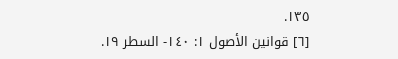١٣٥.
[٦] قوانين الأصول ١: ١٤٠- السطر ١٩.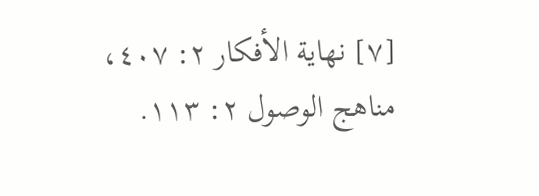[٧] نهاية الأفكار ٢: ٤٠٧، مناهج الوصول ٢: ١١٣.